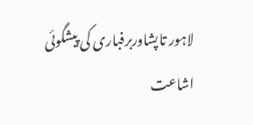لاہور تاپشاوربرفباری کی پیشگوئی
اشاعت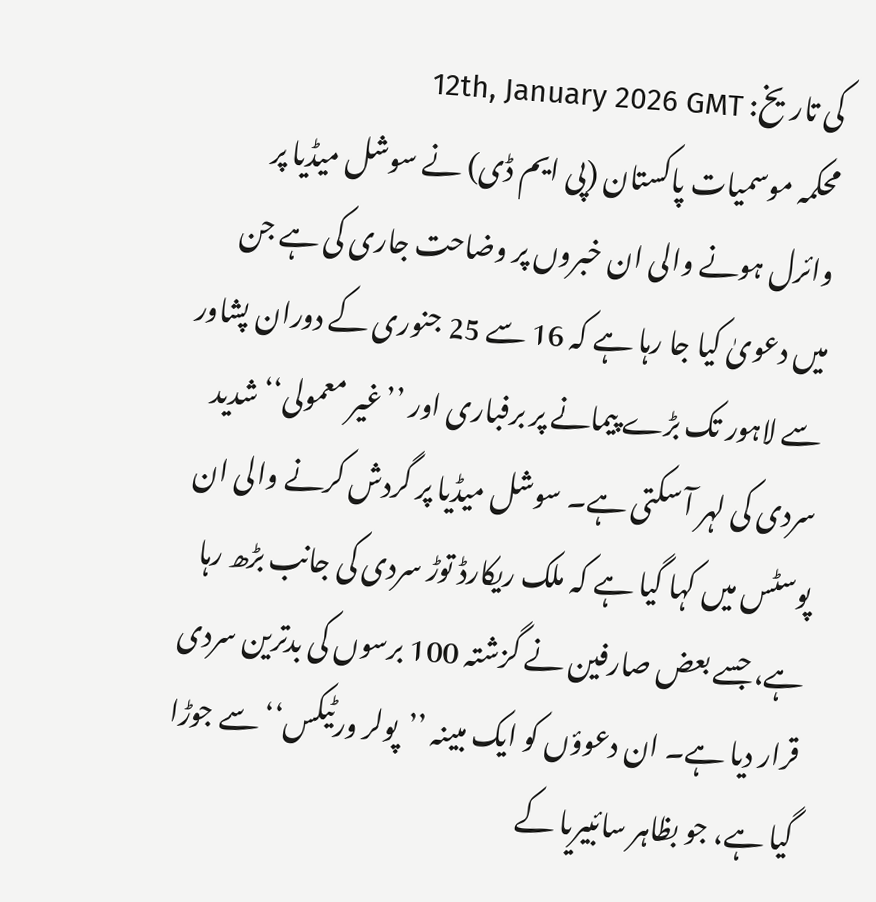کی تاریخ: 12th, January 2026 GMT
محکمہ موسمیات پاکستان (پی ایم ڈی) نے سوشل میڈیا پر وائرل ہونے والی ان خبروں پر وضاحت جاری کی ہے جن میں دعویٰ کیا جا رہا ہے کہ 16 سے 25 جنوری کے دوران پشاور سے لاہور تک بڑے پیمانے پر برفباری اور ’’غیر معمولی‘‘ شدید سردی کی لہر آ سکتی ہے۔ سوشل میڈیا پر گردش کرنے والی ان پوسٹس میں کہا گیا ہے کہ ملک ریکارڈ توڑ سردی کی جانب بڑھ رہا ہے، جسے بعض صارفین نے گزشتہ 100 برسوں کی بدترین سردی قرار دیا ہے۔ ان دعوؤں کو ایک مبینہ ’’پولر ورٹیکس‘‘ سے جوڑا گیا ہے، جو بظاہر سائبیریا کے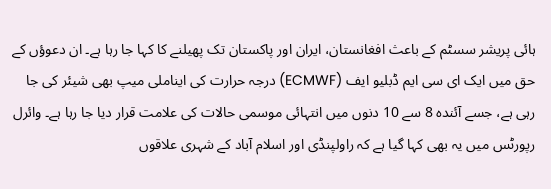ہائی پریشر سسٹم کے باعث افغانستان، ایران اور پاکستان تک پھیلنے کا کہا جا رہا ہے۔ ان دعوؤں کے حق میں ایک ای سی ایم ڈبلیو ایف (ECMWF) درجہ حرارت کی ایناملی میپ بھی شیئر کی جا رہی ہے، جسے آئندہ 8 سے 10 دنوں میں انتہائی موسمی حالات کی علامت قرار دیا جا رہا ہے۔ وائرل رپورٹس میں یہ بھی کہا گیا ہے کہ راولپنڈی اور اسلام آباد کے شہری علاقوں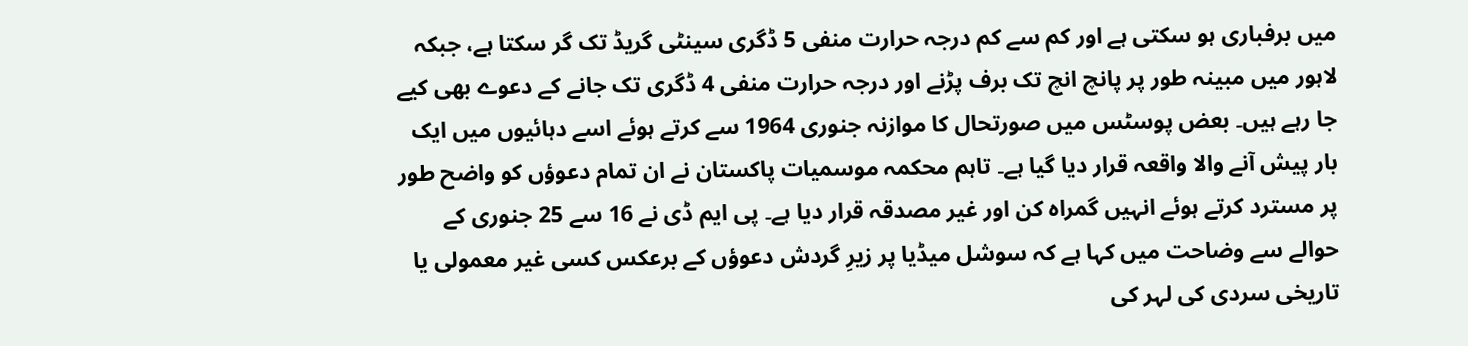میں برفباری ہو سکتی ہے اور کم سے کم درجہ حرارت منفی 5 ڈگری سینٹی گریڈ تک گر سکتا ہے، جبکہ لاہور میں مبینہ طور پر پانچ انچ تک برف پڑنے اور درجہ حرارت منفی 4 ڈگری تک جانے کے دعوے بھی کیے جا رہے ہیں۔ بعض پوسٹس میں صورتحال کا موازنہ جنوری 1964 سے کرتے ہوئے اسے دہائیوں میں ایک بار پیش آنے والا واقعہ قرار دیا گیا ہے۔ تاہم محکمہ موسمیات پاکستان نے ان تمام دعوؤں کو واضح طور پر مسترد کرتے ہوئے انہیں گمراہ کن اور غیر مصدقہ قرار دیا ہے۔ پی ایم ڈی نے 16 سے 25 جنوری کے حوالے سے وضاحت میں کہا ہے کہ سوشل میڈیا پر زیرِ گردش دعوؤں کے برعکس کسی غیر معمولی یا تاریخی سردی کی لہر کی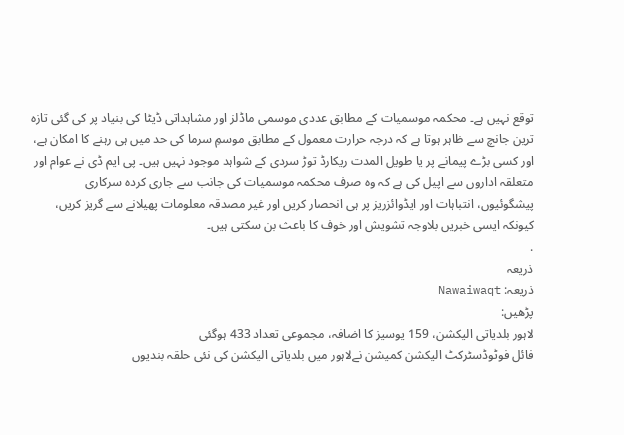توقع نہیں ہے۔ محکمہ موسمیات کے مطابق عددی موسمی ماڈلز اور مشاہداتی ڈیٹا کی بنیاد پر کی گئی تازہ ترین جانچ سے ظاہر ہوتا ہے کہ درجہ حرارت معمول کے مطابق موسمِ سرما کی حد میں ہی رہنے کا امکان ہے، اور کسی بڑے پیمانے پر یا طویل المدت ریکارڈ توڑ سردی کے شواہد موجود نہیں ہیں۔ پی ایم ڈی نے عوام اور متعلقہ اداروں سے اپیل کی ہے کہ وہ صرف محکمہ موسمیات کی جانب سے جاری کردہ سرکاری پیشگوئیوں، انتباہات اور ایڈوائزریز پر ہی انحصار کریں اور غیر مصدقہ معلومات پھیلانے سے گریز کریں، کیونکہ ایسی خبریں بلاوجہ تشویش اور خوف کا باعث بن سکتی ہیں۔
.
ذریعہ
ذریعہ: Nawaiwaqt
پڑھیں:
لاہور بلدیاتی الیکشن، 159 یوسیز کا اضافہ، مجموعی تعداد 433 ہوگئی
فائل فوٹوڈسٹرکٹ الیکشن کمیشن نےلاہور میں بلدیاتی الیکشن کی نئی حلقہ بندیوں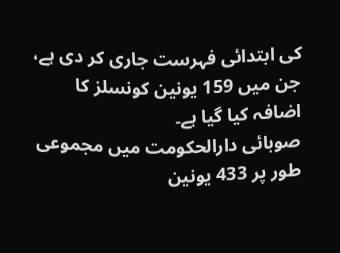کی ابتدائی فہرست جاری کر دی ہے، جن میں 159 یونین کونسلز کا اضافہ کیا گیا ہے۔
صوبائی دارالحکومت میں مجموعی طور پر 433 یونین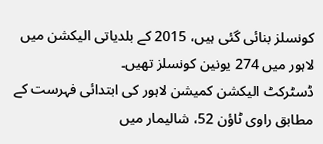کونسلز بنائی گئی ہیں، 2015 کے بلدیاتی الیکشن میں لاہور میں 274 یونین کونسلز تھیں۔
ڈسٹرکٹ الیکشن کمیشن لاہور کی ابتدائی فہرست کے مطابق راوی ٹاؤن 52، شالیمار میں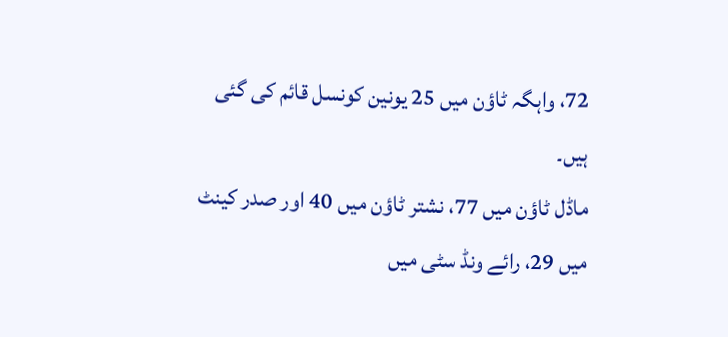72، واہگہ ٹاؤن میں 25 یونین کونسل قائم کی گئی ہیں۔
ماڈل ٹاؤن میں 77، نشتر ٹاؤن میں 40 اور صدر کینٹ میں 29، رائے ونڈ سٹی میں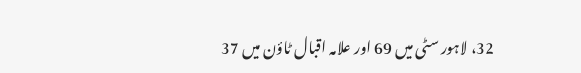32، لاہور سٹی میں 69 اور علامہ اقبال ٹاؤن میں 37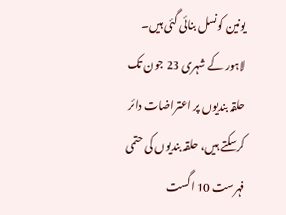یونین کونسل بنائی گئی ہیں۔
لاہور کے شہری 23 جون تک حلقہ بندیوں پر اعتراضات دائر کرسکتے ہیں، حلقہ بندیوں کی حتمی فہرست 10 اگست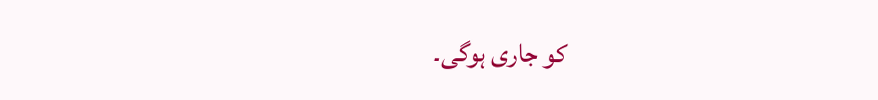کو جاری ہوگی۔